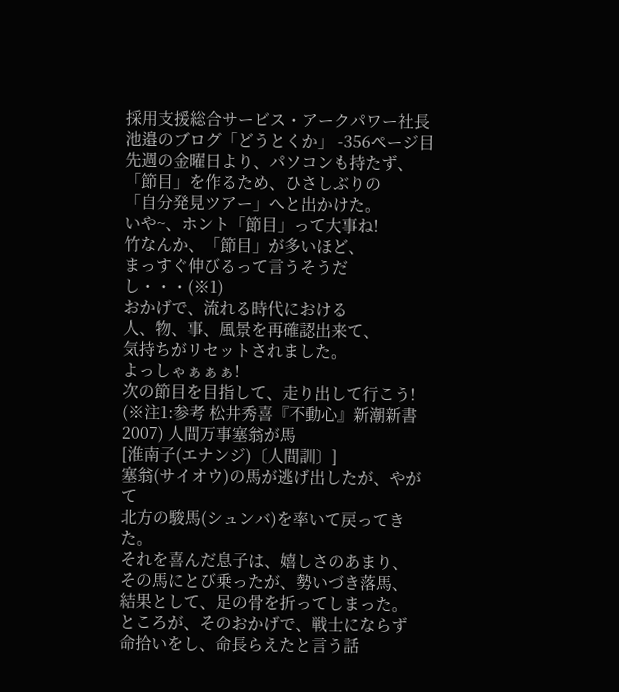採用支援総合サービス・アークパワー社長池邉のブログ「どうとくか」 -356ページ目
先週の金曜日より、パソコンも持たず、
「節目」を作るため、ひさしぶりの
「自分発見ツアー」へと出かけた。
いや~、ホント「節目」って大事ね!
竹なんか、「節目」が多いほど、
まっすぐ伸びるって言うそうだし・・・(※1)
おかげで、流れる時代における
人、物、事、風景を再確認出来て、
気持ちがリセットされました。
よっしゃぁぁぁ!
次の節目を目指して、走り出して行こう!
(※注1:参考 松井秀喜『不動心』新潮新書2007) 人間万事塞翁が馬
[淮南子(エナンジ)〔人間訓〕]
塞翁(サイオウ)の馬が逃げ出したが、やがて
北方の駿馬(シュンバ)を率いて戻ってきた。
それを喜んだ息子は、嬉しさのあまり、
その馬にとび乗ったが、勢いづき落馬、
結果として、足の骨を折ってしまった。
ところが、そのおかげで、戦士にならず
命拾いをし、命長らえたと言う話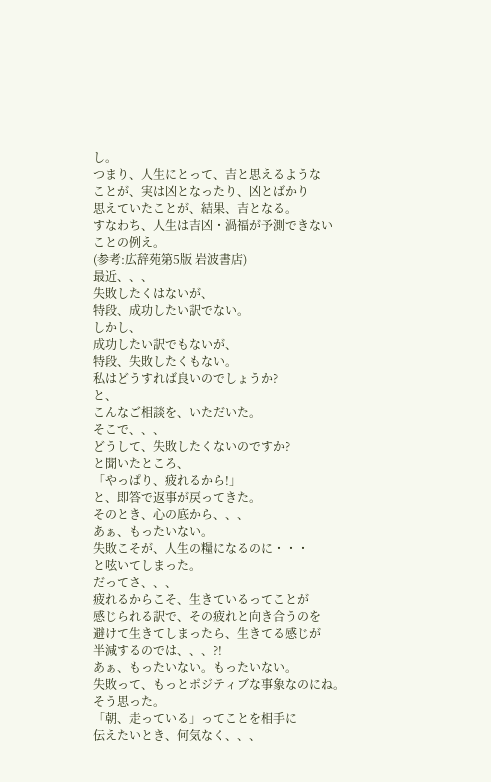し。
つまり、人生にとって、吉と思えるような
ことが、実は凶となったり、凶とばかり
思えていたことが、結果、吉となる。
すなわち、人生は吉凶・渦福が予測できない
ことの例え。
(参考:広辞苑第5版 岩波書店)
最近、、、
失敗したくはないが、
特段、成功したい訳でない。
しかし、
成功したい訳でもないが、
特段、失敗したくもない。
私はどうすれば良いのでしょうか?
と、
こんなご相談を、いただいた。
そこで、、、
どうして、失敗したくないのですか?
と聞いたところ、
「やっぱり、疲れるから!」
と、即答で返事が戻ってきた。
そのとき、心の底から、、、
あぁ、もったいない。
失敗こそが、人生の糧になるのに・・・
と呟いてしまった。
だってさ、、、
疲れるからこそ、生きているってことが
感じられる訳で、その疲れと向き合うのを
避けて生きてしまったら、生きてる感じが
半減するのでは、、、?!
あぁ、もったいない。もったいない。
失敗って、もっとポジティブな事象なのにね。
そう思った。
「朝、走っている」ってことを相手に
伝えたいとき、何気なく、、、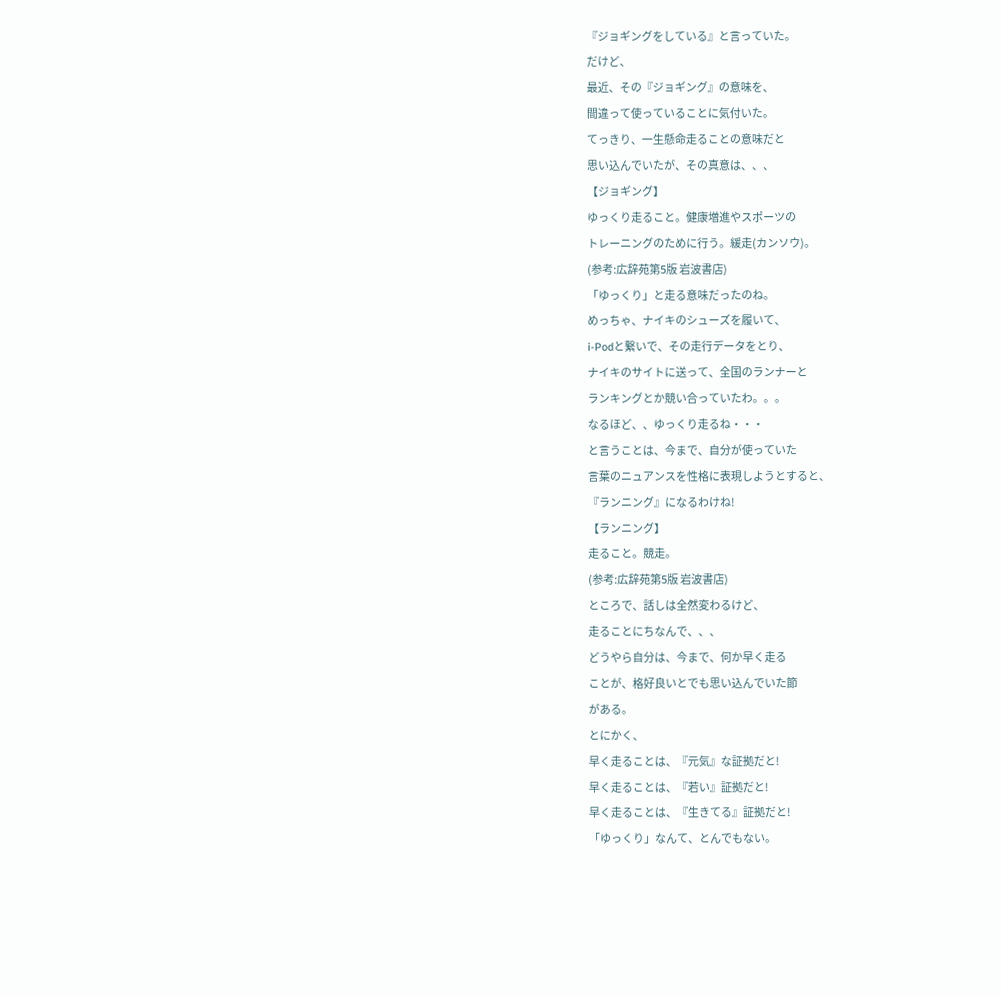『ジョギングをしている』と言っていた。
だけど、
最近、その『ジョギング』の意味を、
間違って使っていることに気付いた。
てっきり、一生懸命走ることの意味だと
思い込んでいたが、その真意は、、、
【ジョギング】
ゆっくり走ること。健康増進やスポーツの
トレーニングのために行う。緩走(カンソウ)。
(参考:広辞苑第5版 岩波書店)
「ゆっくり」と走る意味だったのね。
めっちゃ、ナイキのシューズを履いて、
i-Podと繋いで、その走行データをとり、
ナイキのサイトに送って、全国のランナーと
ランキングとか競い合っていたわ。。。
なるほど、、ゆっくり走るね・・・
と言うことは、今まで、自分が使っていた
言葉のニュアンスを性格に表現しようとすると、
『ランニング』になるわけね!
【ランニング】
走ること。競走。
(参考:広辞苑第5版 岩波書店)
ところで、話しは全然変わるけど、
走ることにちなんで、、、
どうやら自分は、今まで、何か早く走る
ことが、格好良いとでも思い込んでいた節
がある。
とにかく、
早く走ることは、『元気』な証拠だと!
早く走ることは、『若い』証拠だと!
早く走ることは、『生きてる』証拠だと!
「ゆっくり」なんて、とんでもない。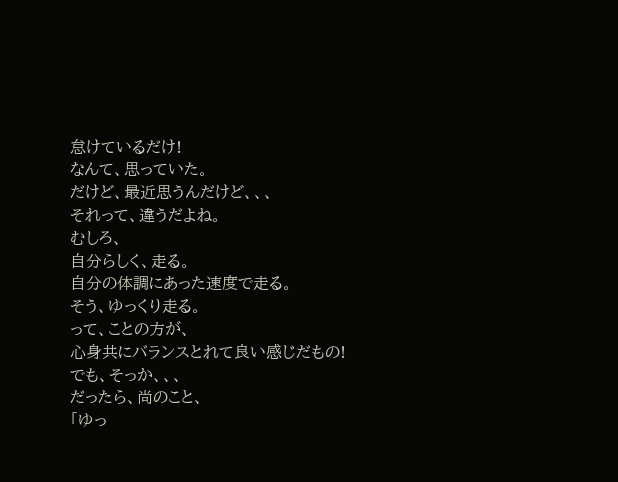怠けているだけ!
なんて、思っていた。
だけど、最近思うんだけど、、、
それって、違うだよね。
むしろ、
自分らしく、走る。
自分の体調にあった速度で走る。
そう、ゆっくり走る。
って、ことの方が、
心身共にバランスとれて良い感じだもの!
でも、そっか、、、
だったら、尚のこと、
「ゆっ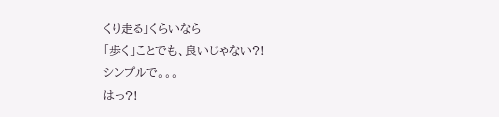くり走る」くらいなら
「歩く」ことでも、良いじゃない?!
シンプルで。。。
はっ?!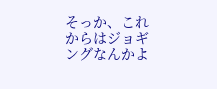そっか、これからはジョギングなんかよ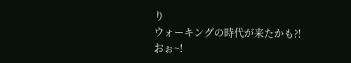り
ウォーキングの時代が来たかも?!
おぉ~!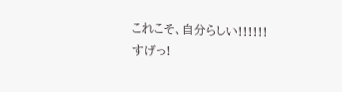これこそ、自分らしい!!!!!!
すげっ!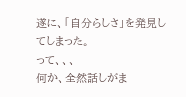遂に、「自分らしさ」を発見してしまった。
って、、、
何か、全然話しがま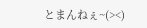とまんねぇ~(><)